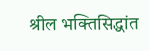श्रील भक्तिसिद्धांत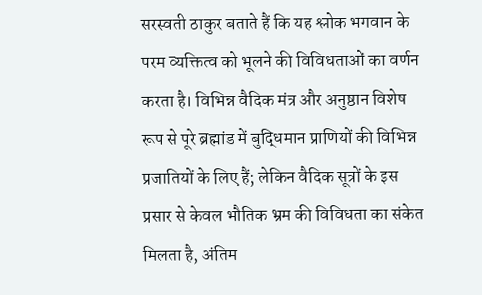सरस्वती ठाकुर बताते हैं कि यह श्लोक भगवान के परम व्यक्तित्व को भूलने की विविधताओं का वर्णन करता है। विभिन्न वैदिक मंत्र और अनुष्ठान विशेष रूप से पूरे ब्रह्मांड में बुद्धिमान प्राणियों की विभिन्न प्रजातियों के लिए हैं; लेकिन वैदिक सूत्रों के इस प्रसार से केवल भौतिक भ्रम की विविधता का संकेत मिलता है, अंतिम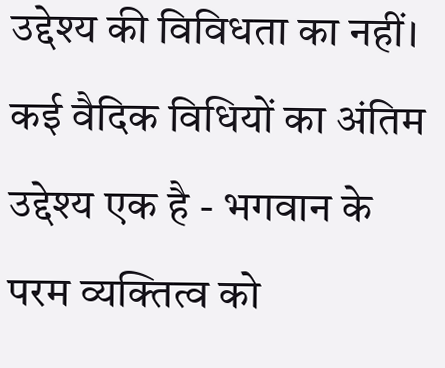उद्देश्य की विविधता का नहीं। कई वैदिक विधियों का अंतिम उद्देश्य एक है - भगवान के परम व्यक्तित्व को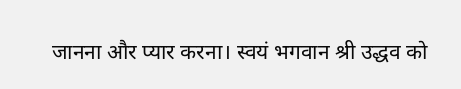जानना और प्यार करना। स्वयं भगवान श्री उद्धव को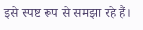इसे स्पष्ट रूप से समझा रहे हैं।